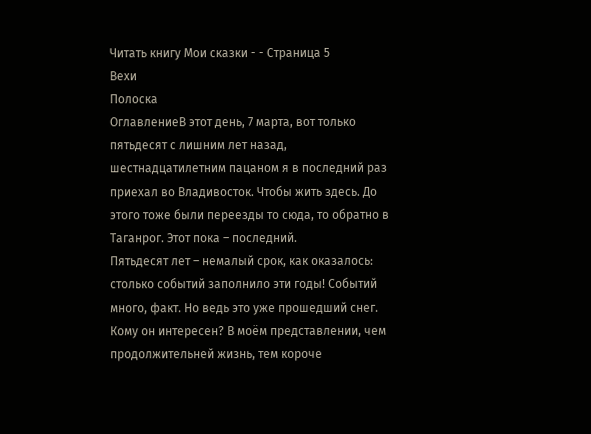Читать книгу Мои сказки - - Страница 5
Вехи
Полоска
ОглавлениеВ этот день, 7 марта, вот только пятьдесят с лишним лет назад, шестнадцатилетним пацаном я в последний раз приехал во Владивосток. Чтобы жить здесь. До этого тоже были переезды то сюда, то обратно в Таганрог. Этот пока – последний.
Пятьдесят лет – немалый срок, как оказалось: столько событий заполнило эти годы! Событий много, факт. Но ведь это уже прошедший снег. Кому он интересен? В моём представлении, чем продолжительней жизнь, тем короче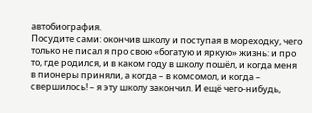автобиография.
Посудите сами: окончив школу и поступая в мореходку, чего только не писал я про свою «богатую и яркую» жизнь: и про то, где родился, и в каком году в школу пошёл, и когда меня в пионеры приняли, а когда – в комсомол, и когда – свершилось! – я эту школу закончил. И ещё чего-нибудь,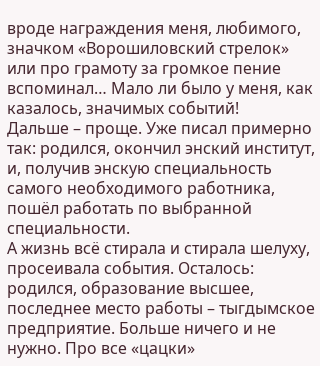вроде награждения меня, любимого, значком «Ворошиловский стрелок» или про грамоту за громкое пение вспоминал… Мало ли было у меня, как казалось, значимых событий!
Дальше – проще. Уже писал примерно так: родился, окончил энский институт, и, получив энскую специальность самого необходимого работника, пошёл работать по выбранной специальности.
А жизнь всё стирала и стирала шелуху, просеивала события. Осталось: родился, образование высшее, последнее место работы – тыгдымское предприятие. Больше ничего и не нужно. Про все «цацки»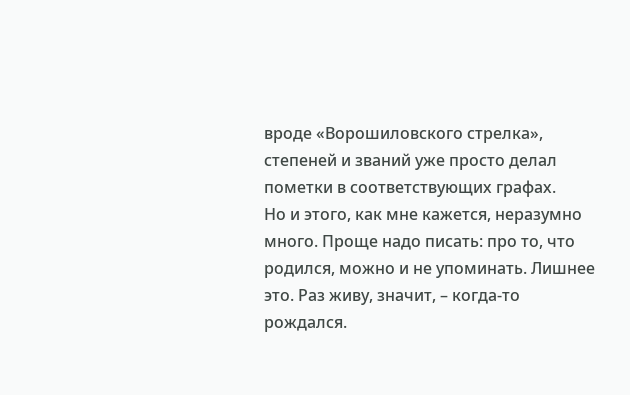вроде «Ворошиловского стрелка», степеней и званий уже просто делал пометки в соответствующих графах.
Но и этого, как мне кажется, неразумно много. Проще надо писать: про то, что родился, можно и не упоминать. Лишнее это. Раз живу, значит, – когда-то рождался.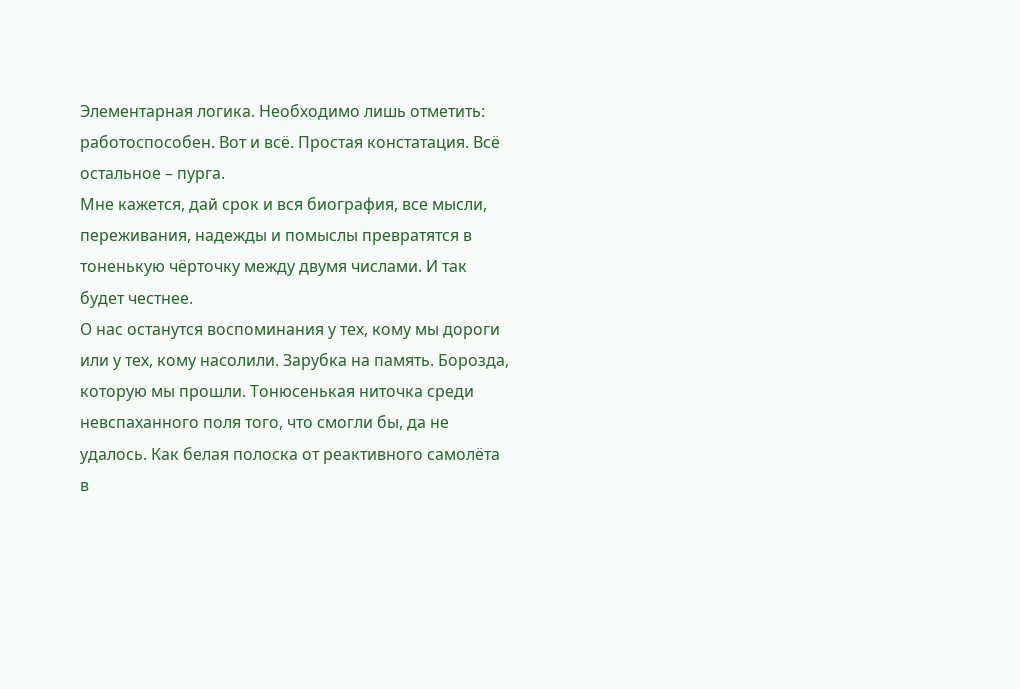Элементарная логика. Необходимо лишь отметить: работоспособен. Вот и всё. Простая констатация. Всё остальное – пурга.
Мне кажется, дай срок и вся биография, все мысли, переживания, надежды и помыслы превратятся в тоненькую чёрточку между двумя числами. И так будет честнее.
О нас останутся воспоминания у тех, кому мы дороги или у тех, кому насолили. Зарубка на память. Борозда, которую мы прошли. Тонюсенькая ниточка среди невспаханного поля того, что смогли бы, да не удалось. Как белая полоска от реактивного самолёта в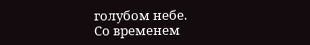голубом небе.
Со временем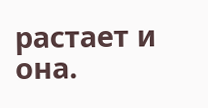растает и она.